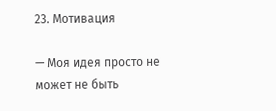23. Мотивация

— Моя идея просто не может не быть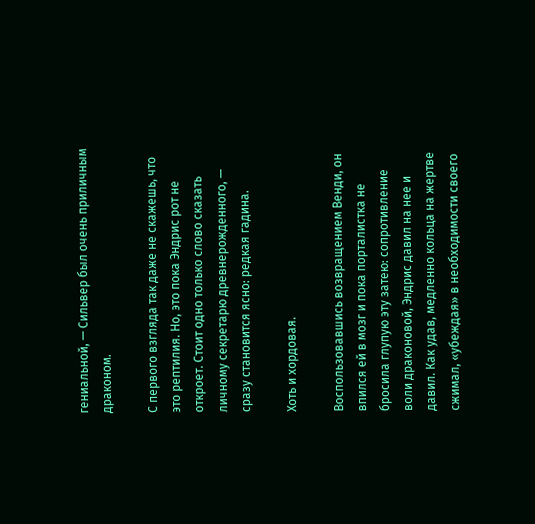гениальной, — Сильвер был очень приличным драконом.

С первого взгляда так даже не скажешь, что это рептилия. Но, это пока Эндрис рот не откроет. Стоит одно только слово сказать личному секретарю древнерожденного, — сразу становится ясно: редкая гадина.

Хоть и хордовая.

Воспользовавшись возвращением Венди, он впился ей в мозг и пока порталистка не бросила глупую эту затею: сопротивление воли драконовой, Эндрис давил на нее и давил. Как удав, медленно кольца на жертве сжимал, «убеждая» в необходимости своего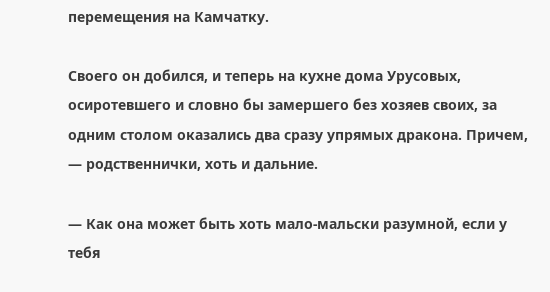перемещения на Камчатку.

Своего он добился, и теперь на кухне дома Урусовых, осиротевшего и словно бы замершего без хозяев своих, за одним столом оказались два сразу упрямых дракона. Причем, — родственнички, хоть и дальние.

— Как она может быть хоть мало-мальски разумной, если у тебя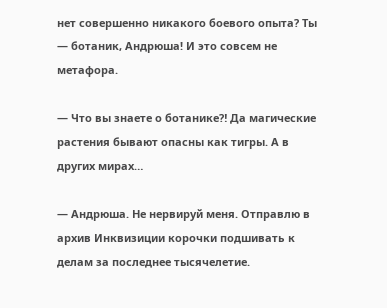нет совершенно никакого боевого опыта? Ты — ботаник, Андрюша! И это совсем не метафора.

— Что вы знаете о ботанике⁈ Да магические растения бывают опасны как тигры. А в других мирах…

— Андрюша. Не нервируй меня. Отправлю в архив Инквизиции корочки подшивать к делам за последнее тысячелетие.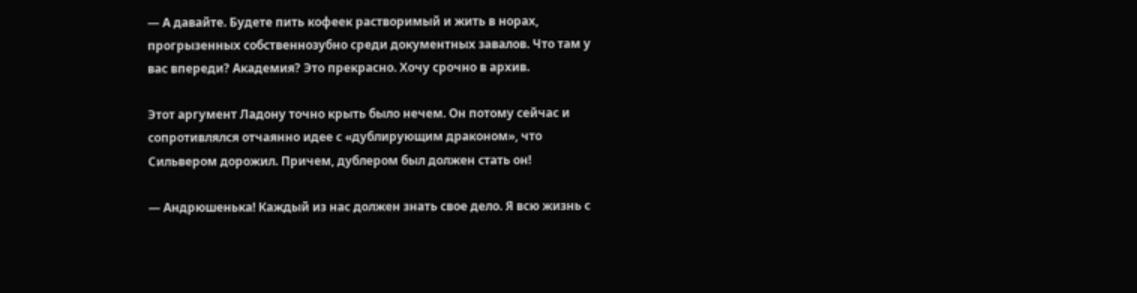— А давайте. Будете пить кофеек растворимый и жить в норах, прогрызенных собственнозубно среди документных завалов. Что там у вас впереди? Академия? Это прекрасно. Хочу срочно в архив.

Этот аргумент Ладону точно крыть было нечем. Он потому сейчас и сопротивлялся отчаянно идее с «дублирующим драконом», что Сильвером дорожил. Причем, дублером был должен стать он!

— Андрюшенька! Каждый из нас должен знать свое дело. Я всю жизнь с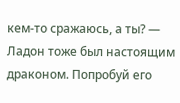кем-то сражаюсь, а ты? — Ладон тоже был настоящим драконом. Попробуй его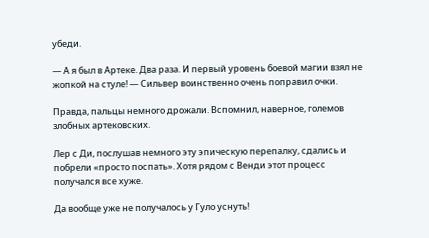убеди.

— А я был в Артеке. Два раза. И первый уровень боевой магии взял не жопкой на стуле! — Сильвер воинственно очень поправил очки.

Правда, пальцы немного дрожали. Вспомнил, наверное, големов злобных артековских.

Лер с Ди, послушав немного эту эпическую перепалку, сдались и побрели «просто поспать». Хотя рядом с Венди этот процесс получался все хуже.

Да вообще уже не получалось у Гуло уснуть!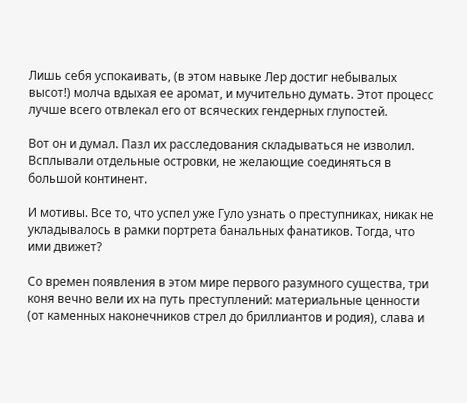Лишь себя успокаивать, (в этом навыке Лер достиг небывалых высот!) молча вдыхая ее аромат, и мучительно думать. Этот процесс лучше всего отвлекал его от всяческих гендерных глупостей.

Вот он и думал. Пазл их расследования складываться не изволил. Всплывали отдельные островки, не желающие соединяться в большой континент.

И мотивы. Все то, что успел уже Гуло узнать о преступниках, никак не укладывалось в рамки портрета банальных фанатиков. Тогда, что ими движет?

Со времен появления в этом мире первого разумного существа, три коня вечно вели их на путь преступлений: материальные ценности (от каменных наконечников стрел до бриллиантов и родия), слава и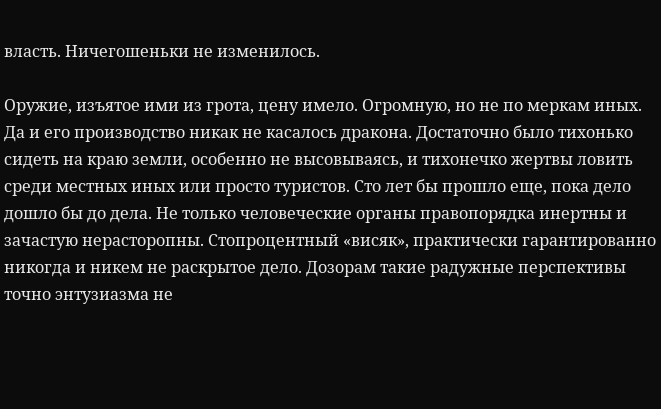власть. Ничегошеньки не изменилось.

Оружие, изъятое ими из грота, цену имело. Огромную, но не по меркам иных. Да и его производство никак не касалось дракона. Достаточно было тихонько сидеть на краю земли, особенно не высовываясь, и тихонечко жертвы ловить среди местных иных или просто туристов. Сто лет бы прошло еще, пока дело дошло бы до дела. Не только человеческие органы правопорядка инертны и зачастую нерасторопны. Стопроцентный «висяк», практически гарантированно никогда и никем не раскрытое дело. Дозорам такие радужные перспективы точно энтузиазма не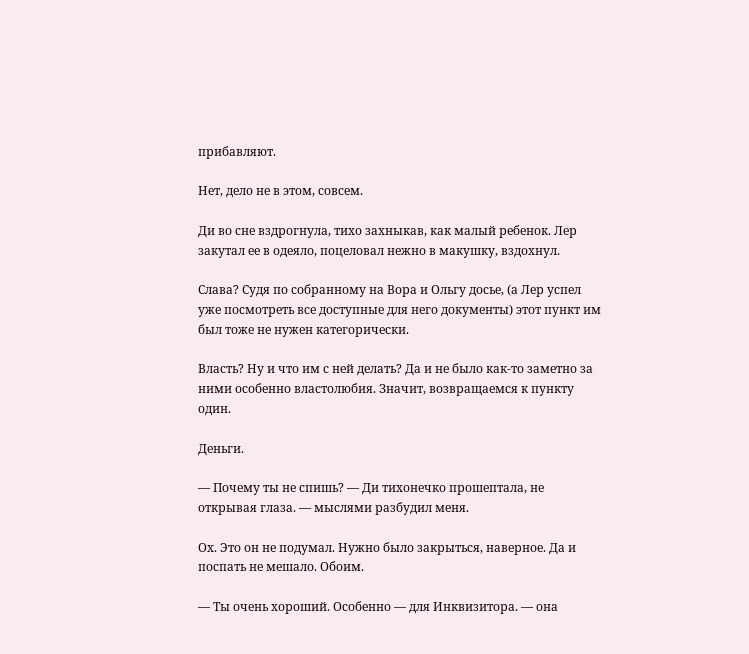прибавляют.

Нет, дело не в этом, совсем.

Ди во сне вздрогнула, тихо захныкав, как малый ребенок. Лер закутал ее в одеяло, поцеловал нежно в макушку, вздохнул.

Слава? Судя по собранному на Вора и Ольгу досье, (а Лер успел уже посмотреть все доступные для него документы) этот пункт им был тоже не нужен категорически.

Власть? Ну и что им с ней делать? Да и не было как-то заметно за ними особенно властолюбия. Значит, возвращаемся к пункту один.

Деньги.

— Почему ты не спишь? — Ди тихонечко прошептала, не открывая глаза. — мыслями разбудил меня.

Ох. Это он не подумал. Нужно было закрыться, наверное. Да и поспать не мешало. Обоим.

— Ты очень хороший. Особенно — для Инквизитора. — она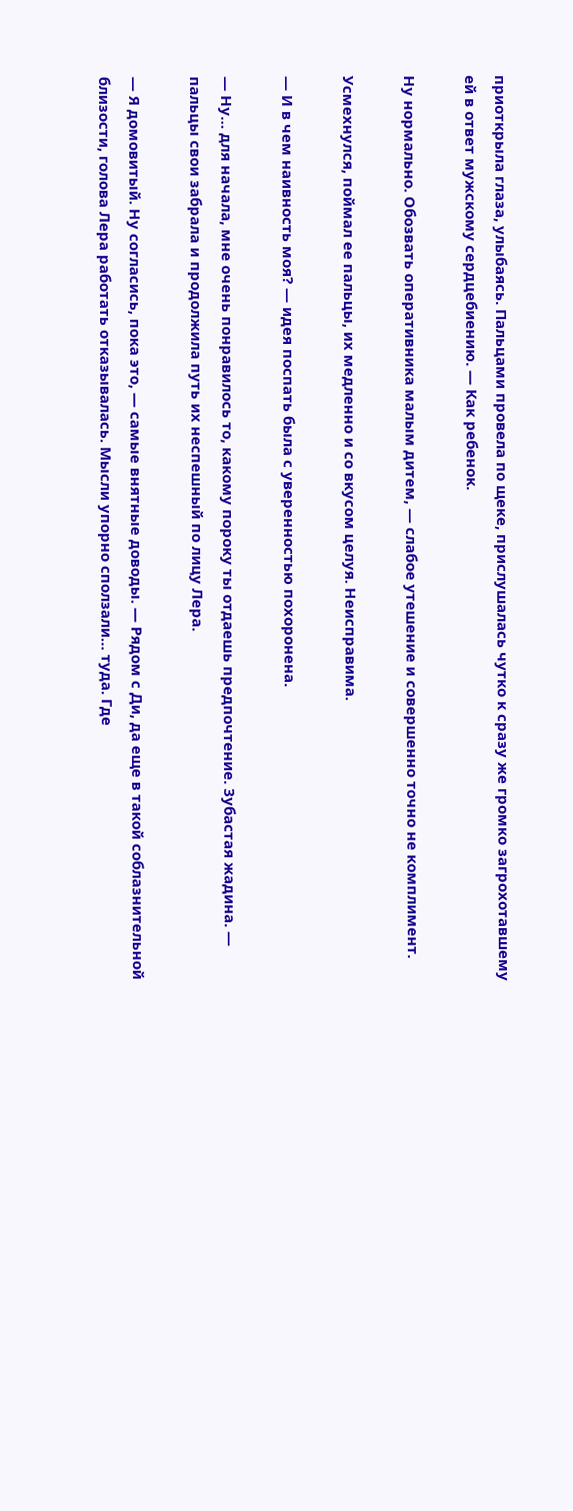приоткрыла глаза, улыбаясь. Пальцами провела по щеке, прислушалась чутко к сразу же громко загрохотавшему ей в ответ мужскому сердцебиению. — Как ребенок.

Ну нормально. Обозвать оперативника малым дитем, — слабое утешение и совершенно точно не комплимент.

Усмехнулся, поймал ее пальцы, их медленно и со вкусом целуя. Неисправима.

— И в чем наивность моя? — идея поспать была с уверенностью похоронена.

— Ну… для начала, мне очень понравилось то, какому пороку ты отдаешь предпочтение. Зубастая жадина. — пальцы свои забрала и продолжила путь их неспешный по лицу Лера.

— Я домовитый. Ну согласись, пока это, — самые внятные доводы. — Рядом с Ди, да еще в такой соблазнительной близости, голова Лера работать отказывалась. Мысли упорно сползали… туда. Где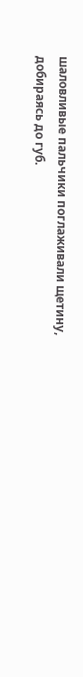шаловливые пальчики поглаживали щетину, добираясь до губ.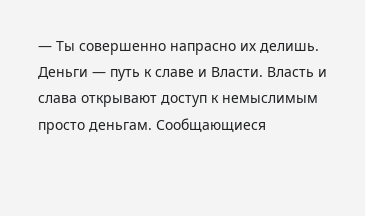— Ты совершенно напрасно их делишь. Деньги — путь к славе и Власти. Власть и слава открывают доступ к немыслимым просто деньгам. Сообщающиеся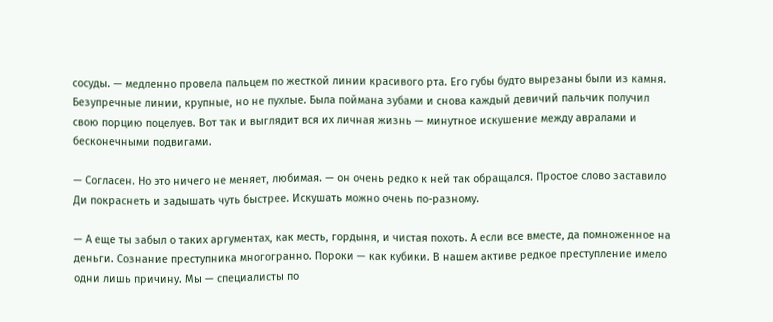сосуды. — медленно провела пальцем по жесткой линии красивого рта. Его губы будто вырезаны были из камня. Безупречные линии, крупные, но не пухлые. Была поймана зубами и снова каждый девичий пальчик получил свою порцию поцелуев. Вот так и выглядит вся их личная жизнь — минутное искушение между авралами и бесконечными подвигами.

— Согласен. Но это ничего не меняет, любимая. — он очень редко к ней так обращался. Простое слово заставило Ди покраснеть и задышать чуть быстрее. Искушать можно очень по-разному.

— А еще ты забыл о таких аргументах, как месть, гордыня, и чистая похоть. А если все вместе, да помноженное на деньги. Сознание преступника многогранно. Пороки — как кубики. В нашем активе редкое преступление имело одни лишь причину. Мы — специалисты по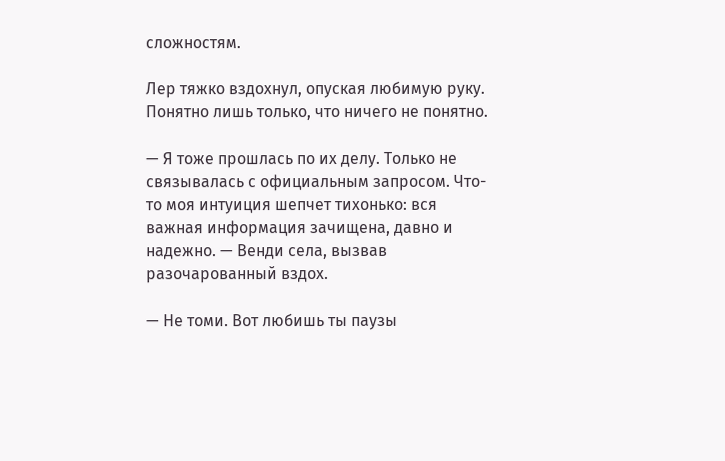сложностям.

Лер тяжко вздохнул, опуская любимую руку. Понятно лишь только, что ничего не понятно.

— Я тоже прошлась по их делу. Только не связывалась с официальным запросом. Что-то моя интуиция шепчет тихонько: вся важная информация зачищена, давно и надежно. — Венди села, вызвав разочарованный вздох.

— Не томи. Вот любишь ты паузы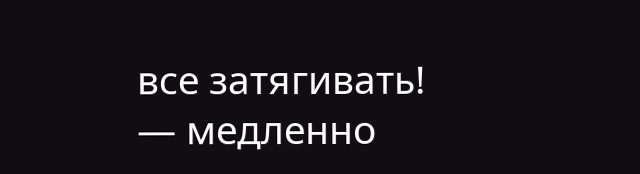все затягивать! — медленно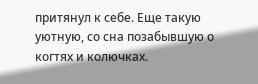притянул к себе. Еще такую уютную, со сна позабывшую о когтях и колючках.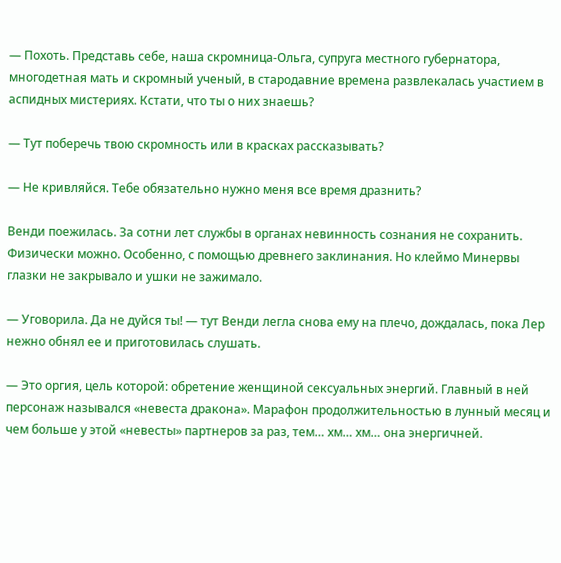— Похоть. Представь себе, наша скромница-Ольга, супруга местного губернатора, многодетная мать и скромный ученый, в стародавние времена развлекалась участием в аспидных мистериях. Кстати, что ты о них знаешь?

— Тут поберечь твою скромность или в красках рассказывать?

— Не кривляйся. Тебе обязательно нужно меня все время дразнить?

Венди поежилась. За сотни лет службы в органах невинность сознания не сохранить. Физически можно. Особенно, с помощью древнего заклинания. Но клеймо Минервы глазки не закрывало и ушки не зажимало.

— Уговорила. Да не дуйся ты! — тут Венди легла снова ему на плечо, дождалась, пока Лер нежно обнял ее и приготовилась слушать.

— Это оргия, цель которой: обретение женщиной сексуальных энергий. Главный в ней персонаж назывался «невеста дракона». Марафон продолжительностью в лунный месяц и чем больше у этой «невесты» партнеров за раз, тем… хм… хм… она энергичней.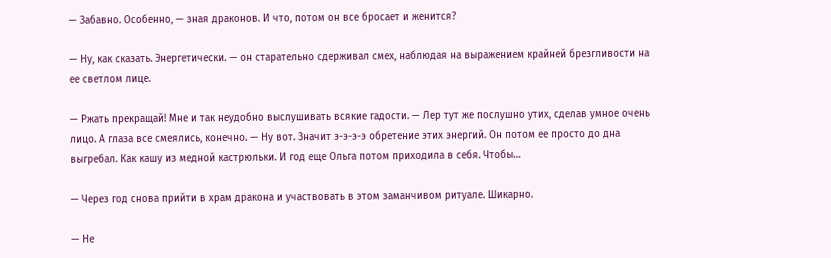— Забавно. Особенно, — зная драконов. И что, потом он все бросает и женится?

— Ну, как сказать. Энергетически. — он старательно сдерживал смех, наблюдая на выражением крайней брезгливости на ее светлом лице.

— Ржать прекращай! Мне и так неудобно выслушивать всякие гадости. — Лер тут же послушно утих, сделав умное очень лицо. А глаза все смеялись, конечно. — Ну вот. Значит э-э-э-э обретение этих энергий. Он потом ее просто до дна выгребал. Как кашу из медной кастрюльки. И год еще Ольга потом приходила в себя. Чтобы…

— Через год снова прийти в храм дракона и участвовать в этом заманчивом ритуале. Шикарно.

— Не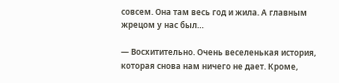совсем. Она там весь год и жила. А главным жрецом у нас был…

— Восхитительно. Очень веселенькая история, которая снова нам ничего не дает. Кроме,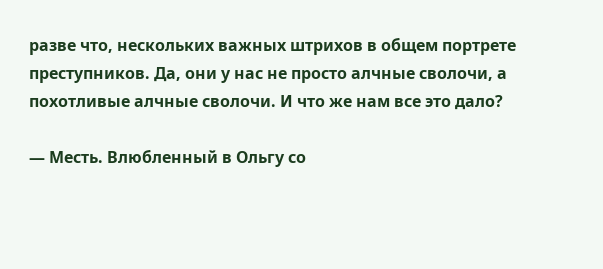разве что, нескольких важных штрихов в общем портрете преступников. Да, они у нас не просто алчные сволочи, а похотливые алчные сволочи. И что же нам все это дало?

— Месть. Влюбленный в Ольгу со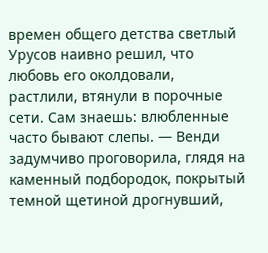времен общего детства светлый Урусов наивно решил, что любовь его околдовали, растлили, втянули в порочные сети. Сам знаешь: влюбленные часто бывают слепы. — Венди задумчиво проговорила, глядя на каменный подбородок, покрытый темной щетиной дрогнувший,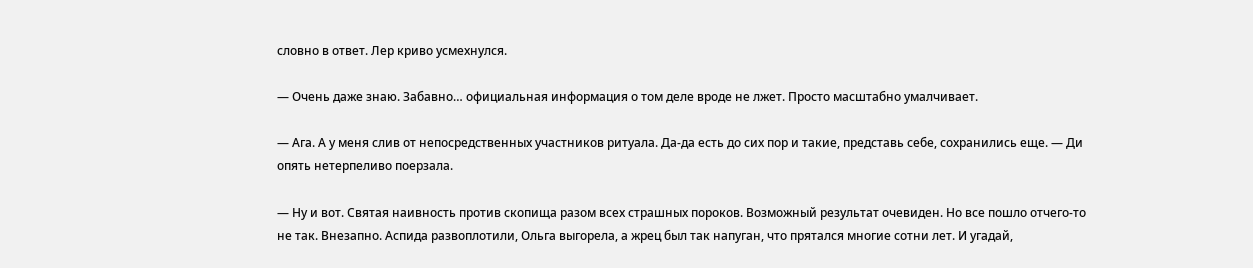словно в ответ. Лер криво усмехнулся.

— Очень даже знаю. Забавно… официальная информация о том деле вроде не лжет. Просто масштабно умалчивает.

— Ага. А у меня слив от непосредственных участников ритуала. Да-да есть до сих пор и такие, представь себе, сохранились еще. — Ди опять нетерпеливо поерзала.

— Ну и вот. Святая наивность против скопища разом всех страшных пороков. Возможный результат очевиден. Но все пошло отчего-то не так. Внезапно. Аспида развоплотили, Ольга выгорела, а жрец был так напуган, что прятался многие сотни лет. И угадай,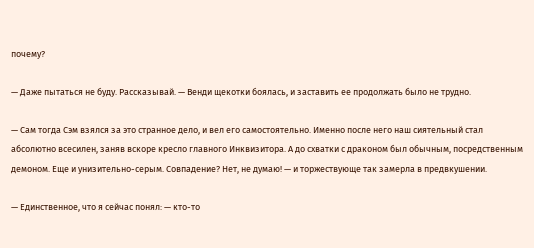почему?

— Даже пытаться не буду. Рассказывай. — Венди щекотки боялась, и заставить ее продолжать было не трудно.

— Сам тогда Сэм взялся за это странное дело, и вел его самостоятельно. Именно после него наш сиятельный стал абсолютно всесилен, заняв вскоре кресло главного Инквизитора. А до схватки с драконом был обычным, посредственным демоном. Еще и унизительно-серым. Совпадение? Нет, не думаю! — и торжествующе так замерла в предвкушении.

— Единственное, что я сейчас понял: — кто-то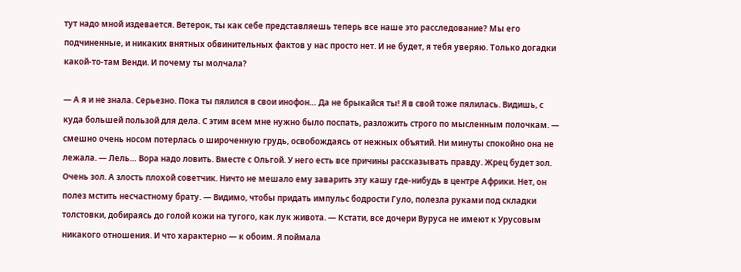тут надо мной издевается. Ветерок, ты как себе представляешь теперь все наше это расследование? Мы его подчиненные, и никаких внятных обвинительных фактов у нас просто нет. И не будет, я тебя уверяю. Только догадки какой-то-там Венди. И почему ты молчала?

— А я и не знала. Серьезно. Пока ты пялился в свои инофон… Да не брыкайся ты! Я в свой тоже пялилась. Видишь, с куда большей пользой для дела. С этим всем мне нужно было поспать, разложить строго по мысленным полочкам. — смешно очень носом потерлась о широченную грудь, освобождаясь от нежных объятий. Ни минуты спокойно она не лежала. — Лель… Вора надо ловить. Вместе с Ольгой. У него есть все причины рассказывать правду. Жрец будет зол. Очень зол. А злость плохой советчик. Ничто не мешало ему заварить эту кашу где-нибудь в центре Африки. Нет, он полез мстить несчастному брату. — Видимо, чтобы придать импульс бодрости Гуло, полезла руками под складки толстовки, добираясь до голой кожи на тугого, как лук живота. — Кстати, все дочери Вуруса не имеют к Урусовым никакого отношения. И что характерно — к обоим. Я поймала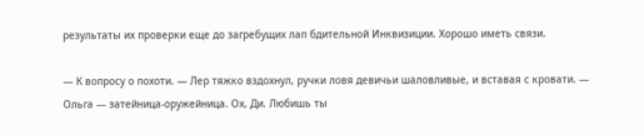результаты их проверки еще до загребущих лап бдительной Инквизиции. Хорошо иметь связи.

— К вопросу о похоти. — Лер тяжко вздохнул, ручки ловя девичьи шаловливые, и вставая с кровати. — Ольга — затейница-оружейница. Ох, Ди. Любишь ты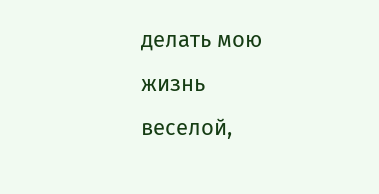делать мою жизнь веселой,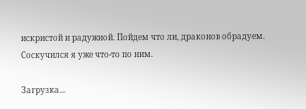искристой и радужной. Пойдем что ли, драконов обрадуем. Соскучился я уже что-то по ним.

Загрузка...